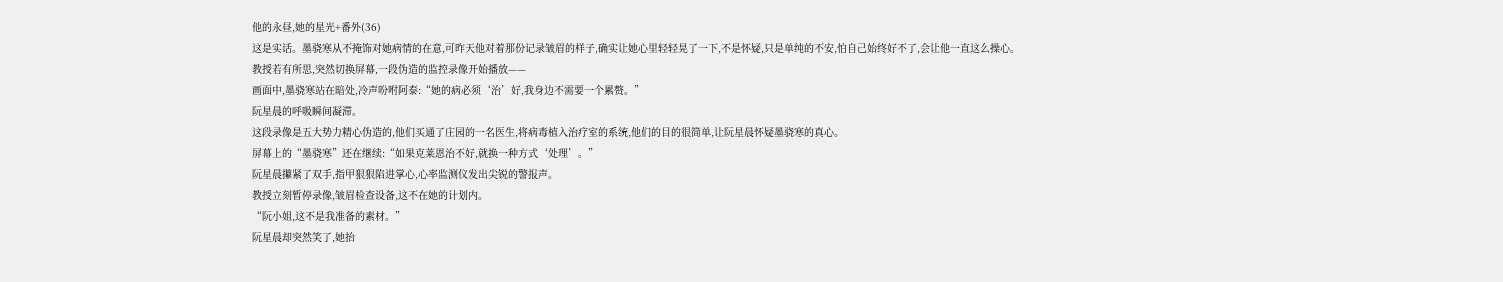他的永昼,她的星光+番外(36)
这是实话。墨骁寒从不掩饰对她病情的在意,可昨天他对着那份记录皱眉的样子,确实让她心里轻轻晃了一下,不是怀疑,只是单纯的不安,怕自己始终好不了,会让他一直这么操心。
教授若有所思,突然切换屏幕,一段伪造的监控录像开始播放——
画面中,墨骁寒站在暗处,冷声吩咐阿泰:“她的病必须‘治’好,我身边不需要一个累赘。”
阮星晨的呼吸瞬间凝滞。
这段录像是五大势力精心伪造的,他们买通了庄园的一名医生,将病毒植入治疗室的系统,他们的目的很简单,让阮星晨怀疑墨骁寒的真心。
屏幕上的“墨骁寒”还在继续:“如果克莱恩治不好,就换一种方式‘处理’。”
阮星晨攥紧了双手,指甲狠狠陷进掌心,心率监测仪发出尖锐的警报声。
教授立刻暂停录像,皱眉检查设备,这不在她的计划内。
“阮小姐,这不是我准备的素材。”
阮星晨却突然笑了,她抬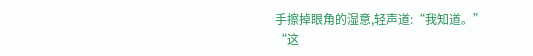手擦掉眼角的湿意,轻声道:“我知道。”
“这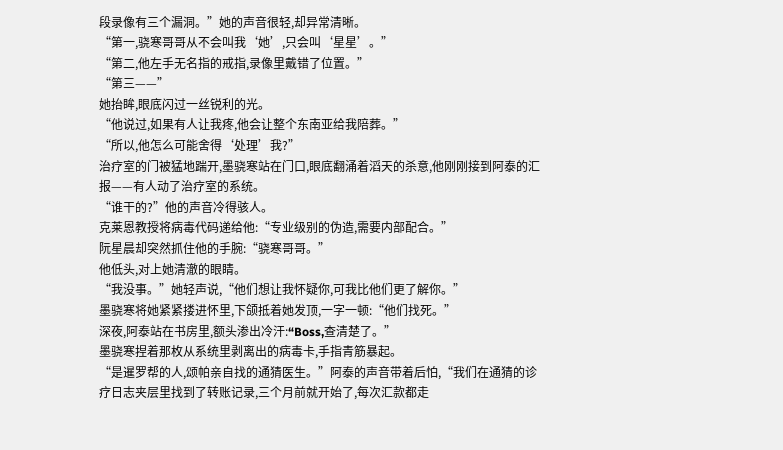段录像有三个漏洞。”她的声音很轻,却异常清晰。
“第一,骁寒哥哥从不会叫我‘她’,只会叫‘星星’。”
“第二,他左手无名指的戒指,录像里戴错了位置。”
“第三——”
她抬眸,眼底闪过一丝锐利的光。
“他说过,如果有人让我疼,他会让整个东南亚给我陪葬。”
“所以,他怎么可能舍得‘处理’我?”
治疗室的门被猛地踹开,墨骁寒站在门口,眼底翻涌着滔天的杀意,他刚刚接到阿泰的汇报——有人动了治疗室的系统。
“谁干的?”他的声音冷得骇人。
克莱恩教授将病毒代码递给他:“专业级别的伪造,需要内部配合。”
阮星晨却突然抓住他的手腕:“骁寒哥哥。”
他低头,对上她清澈的眼睛。
“我没事。”她轻声说,“他们想让我怀疑你,可我比他们更了解你。”
墨骁寒将她紧紧搂进怀里,下颌抵着她发顶,一字一顿:“他们找死。”
深夜,阿泰站在书房里,额头渗出冷汗:“Boss,查清楚了。”
墨骁寒捏着那枚从系统里剥离出的病毒卡,手指青筋暴起。
“是暹罗帮的人,颂帕亲自找的通猜医生。”阿泰的声音带着后怕,“我们在通猜的诊疗日志夹层里找到了转账记录,三个月前就开始了,每次汇款都走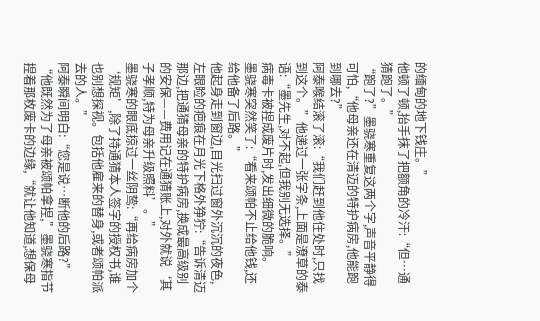的缅甸的地下钱庄。”
他顿了顿,抬手抹了把额角的冷汗:“但…通猜跑了。”
“跑了?”墨骁寒重复这两个字,声音平静得可怕,“他母亲还在清迈的特护病房,他能跑到哪去?”
阿泰喉结滚了滚:“我们赶到他住处时,只找到这个。”他递过一张字条,上面是潦草的泰语:“墨先生,对不起,但我别无选择。”
病毒卡被捏成废片时,发出细微的脆响。
墨骁寒突然笑了:“看来颂帕不止给他钱,还给他备了后路。”
他起身走到窗边,目光扫过窗外沉沉的夜色,左眼睑的疤痕在月光下格外狰狞:“告诉清迈那边,把通猜母亲的特护病房,换成最高级别的安保——费用记在通猜账上,对外就说‘其子孝顺,特为母亲升级照料’。”
墨骁寒的眼底掠过一丝阴鸷:“再给病房加个‘规矩’,除了持通猜本人签字的授权书,谁也别想探视。包括他雇来的替身,或者颂帕派去的人。”
阿泰瞬间明白:“您是说…断他的后路?”
“他既然为了母亲被颂帕拿捏,”墨骁寒指节捏着那枚废卡的边缘,“就让他知道,想保母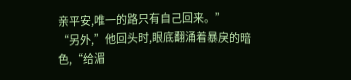亲平安,唯一的路只有自己回来。”
“另外,”他回头时,眼底翻涌着暴戾的暗色,“给湄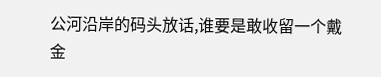公河沿岸的码头放话,谁要是敢收留一个戴金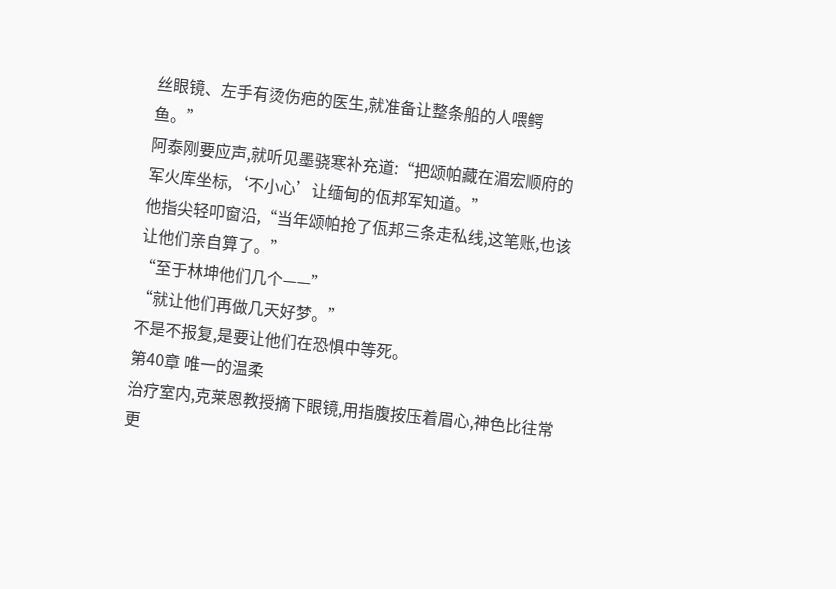丝眼镜、左手有烫伤疤的医生,就准备让整条船的人喂鳄鱼。”
阿泰刚要应声,就听见墨骁寒补充道:“把颂帕藏在湄宏顺府的军火库坐标,‘不小心’让缅甸的佤邦军知道。”
他指尖轻叩窗沿,“当年颂帕抢了佤邦三条走私线,这笔账,也该让他们亲自算了。”
“至于林坤他们几个——”
“就让他们再做几天好梦。”
不是不报复,是要让他们在恐惧中等死。
第40章 唯一的温柔
治疗室内,克莱恩教授摘下眼镜,用指腹按压着眉心,神色比往常更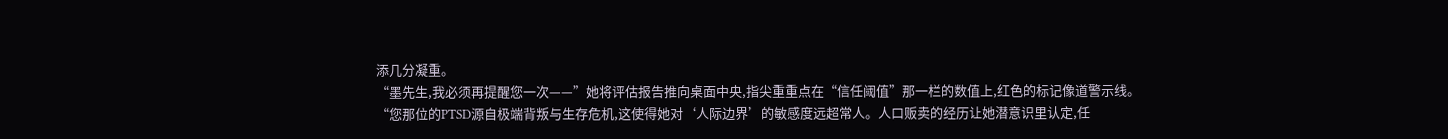添几分凝重。
“墨先生,我必须再提醒您一次——”她将评估报告推向桌面中央,指尖重重点在“信任阈值”那一栏的数值上,红色的标记像道警示线。
“您那位的PTSD源自极端背叛与生存危机,这使得她对‘人际边界’的敏感度远超常人。人口贩卖的经历让她潜意识里认定,任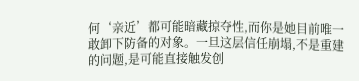何‘亲近’都可能暗藏掠夺性,而你是她目前唯一敢卸下防备的对象。一旦这层信任崩塌,不是重建的问题,是可能直接触发创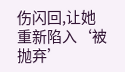伤闪回,让她重新陷入‘被抛弃’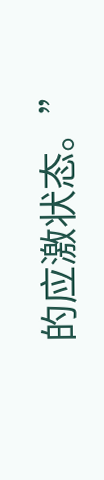的应激状态。”